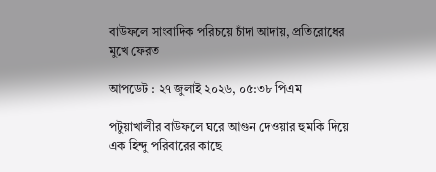বাউফলে সাংবাদিক পরিচয়ে চাঁদা আদায়, প্রতিরোধের মুখে ফেরত

আপডেট : ২৭ জুলাই ২০২৬, ০৫:৩৮ পিএম

পটুয়াখালীর বাউফলে ঘরে আগুন দেওয়ার হুমকি দিয়ে এক হিন্দু পরিবারের কাছে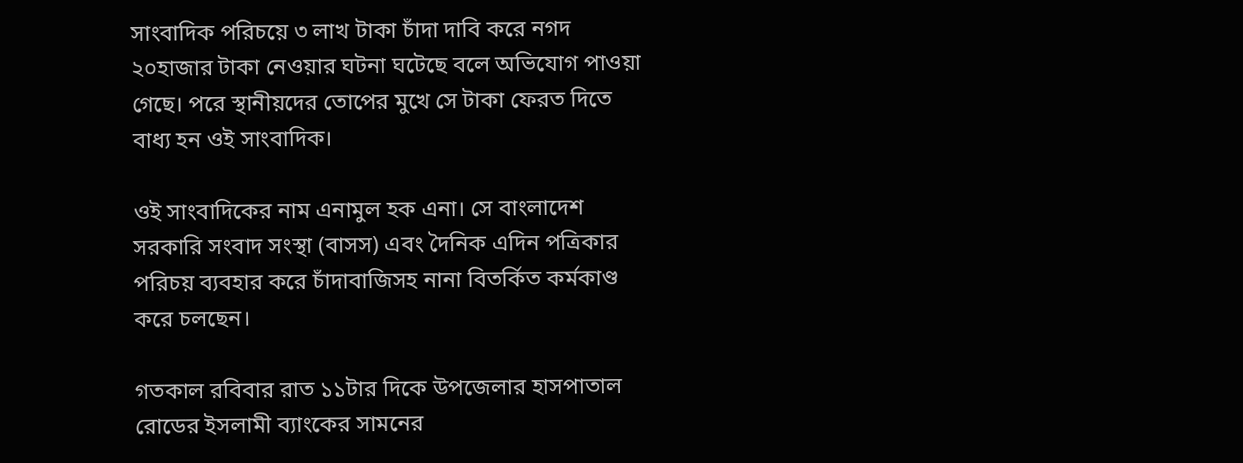সাংবাদিক পরিচয়ে ৩ লাখ টাকা চাঁদা দাবি করে নগদ ২০হাজার টাকা নেওয়ার ঘটনা ঘটেছে বলে অভিযোগ পাওয়া গেছে। পরে স্থানীয়দের তোপের মুখে সে টাকা ফেরত দিতে বাধ্য হন ওই সাংবাদিক।

ওই সাংবাদিকের নাম এনামুল হক এনা। সে বাংলাদেশ সরকারি সংবাদ সংস্থা (বাসস) এবং দৈনিক এদিন পত্রিকার পরিচয় ব্যবহার করে চাঁদাবাজিসহ নানা বিতর্কিত কর্মকাণ্ড করে চলছেন।

গতকাল রবিবার রাত ১১টার দিকে উপজেলার হাসপাতাল রোডের ইসলামী ব্যাংকের সামনের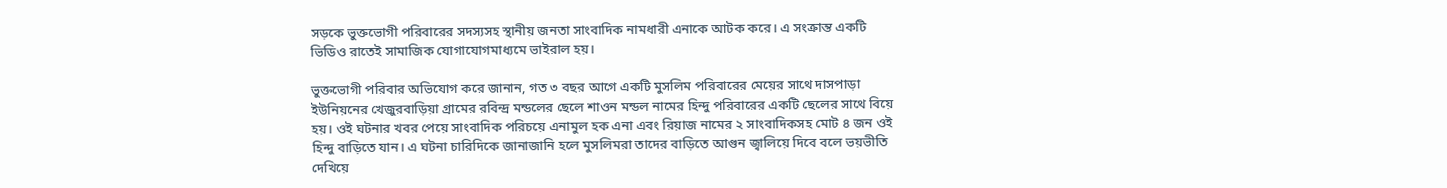সড়কে ভুক্তভোগী পরিবারের সদস্যসহ স্থানীয় জনতা সাংবাদিক নামধারী এনাকে আটক করে। এ সংক্রান্ত একটি ভিডিও রাতেই সামাজিক যোগাযোগমাধ্যমে ভাইরাল হয়।

ভুক্তভোগী পরিবার অভিযোগ করে জানান, গত ৩ বছর আগে একটি মুসলিম পরিবারের মেয়ের সাথে দাসপাড়া ইউনিয়নের খেজুরবাড়িয়া গ্রামের রবিন্দ্র মন্ডলের ছেলে শাওন মন্ডল নামের হিন্দু পরিবারের একটি ছেলের সাথে বিয়ে হয়। ওই ঘটনার খবর পেয়ে সাংবাদিক পরিচয়ে এনামুল হক এনা এবং রিয়াজ নামের ২ সাংবাদিকসহ মোট ৪ জন ওই হিন্দু বাড়িতে যান। এ ঘটনা চারিদিকে জানাজানি হলে মুসলিমরা তাদের বাড়িতে আগুন জ্বালিয়ে দিবে বলে ভয়ভীতি দেখিয়ে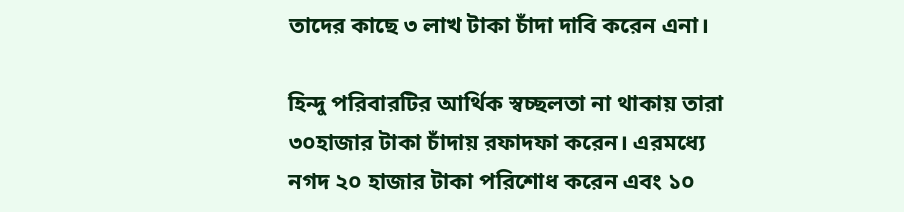তাদের কাছে ৩ লাখ টাকা চাঁদা দাবি করেন এনা।

হিন্দু পরিবারটির আর্থিক স্বচ্ছলতা না থাকায় তারা ৩০হাজার টাকা চাঁদায় রফাদফা করেন। এরমধ্যে নগদ ২০ হাজার টাকা পরিশোধ করেন এবং ১০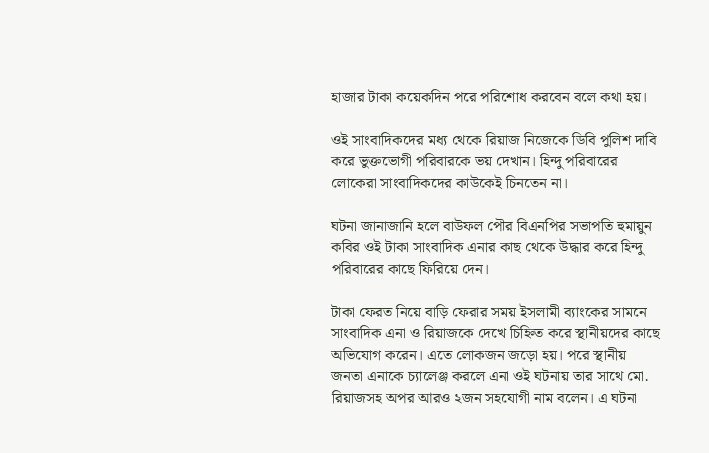হাজার টাকা কয়েকদিন পরে পরিশোধ করবেন বলে কথা হয়।

ওই সাংবাদিকদের মধ্য থেকে রিয়াজ নিজেকে ডিবি পুলিশ দাবি করে ভুক্তভোগী পরিবারকে ভয় দেখান। হিন্দু পরিবারের লোকেরা সাংবাদিকদের কাউকেই চিনতেন না।

ঘটনা জানাজানি হলে বাউফল পৌর বিএনপির সভাপতি হুমায়ুন কবির ওই টাকা সাংবাদিক এনার কাছ থেকে উদ্ধার করে হিন্দু পরিবারের কাছে ফিরিয়ে দেন।

টাকা ফেরত নিয়ে বাড়ি ফেরার সময় ইসলামী ব্যাংকের সামনে সাংবাদিক এনা ও রিয়াজকে দেখে চিহ্নিত করে স্থানীয়দের কাছে অভিযোগ করেন। এতে লোকজন জড়ো হয়। পরে স্থানীয় জনতা এনাকে চ্যালেঞ্জ করলে এনা ওই ঘটনায় তার সাথে মো. রিয়াজসহ অপর আরও ২জন সহযোগী নাম বলেন। এ ঘটনা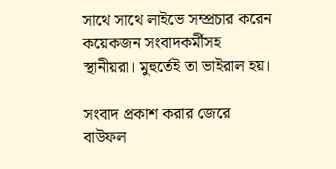সাথে সাথে লাইভে সম্প্রচার করেন কয়েকজন সংবাদকর্মীসহ স্থানীয়রা। মুহুর্তেই তা ভাইরাল হয়।

সংবাদ প্রকাশ করার জেরে বাউফল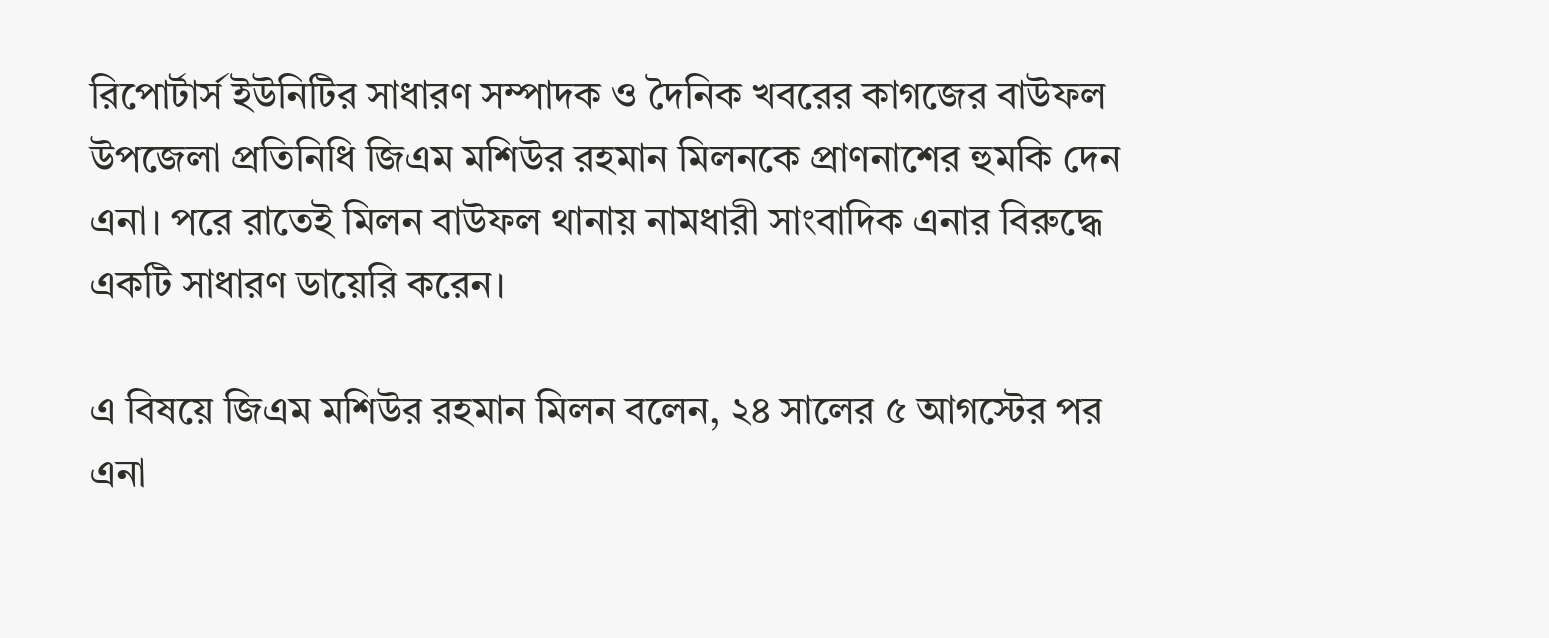রিপোর্টার্স ইউনিটির সাধারণ সম্পাদক ও দৈনিক খবরের কাগজের বাউফল উপজেলা প্রতিনিধি জিএম মশিউর রহমান মিলনকে প্রাণনাশের হুমকি দেন এনা। পরে রাতেই মিলন বাউফল থানায় নামধারী সাংবাদিক এনার বিরুদ্ধে একটি সাধারণ ডায়েরি করেন।

এ বিষয়ে জিএম মশিউর রহমান মিলন বলেন, ২৪ সালের ৫ আগস্টের পর এনা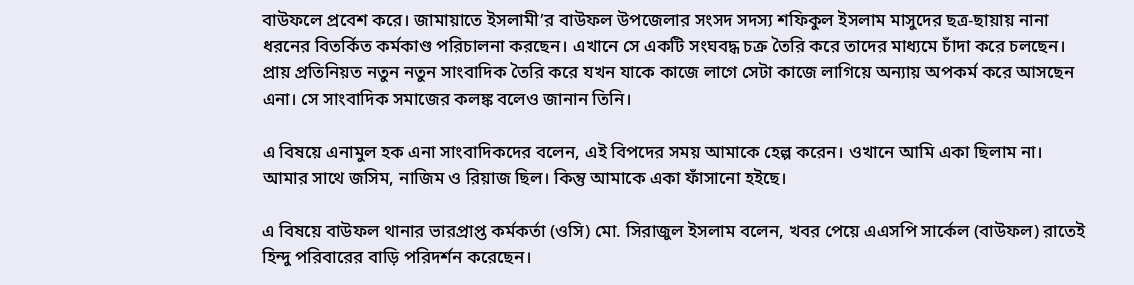বাউফলে প্রবেশ করে। জামায়াতে ইসলামী’র বাউফল উপজেলার সংসদ সদস্য শফিকুল ইসলাম মাসুদের ছত্র-ছায়ায় নানা ধরনের বিতর্কিত কর্মকাণ্ড পরিচালনা করছেন। এখানে সে একটি সংঘবদ্ধ চক্র তৈরি করে তাদের মাধ্যমে চাঁদা করে চলছেন। প্রায় প্রতিনিয়ত নতুন নতুন সাংবাদিক তৈরি করে যখন যাকে কাজে লাগে সেটা কাজে লাগিয়ে অন্যায় অপকর্ম করে আসছেন এনা। সে সাংবাদিক সমাজের কলঙ্ক বলেও জানান তিনি।

এ বিষয়ে এনামুল হক এনা সাংবাদিকদের বলেন, এই বিপদের সময় আমাকে হেল্প করেন। ওখানে আমি একা ছিলাম না। আমার সাথে জসিম, নাজিম ও রিয়াজ ছিল। কিন্তু আমাকে একা ফাঁসানো হইছে।

এ বিষয়ে বাউফল থানার ভারপ্রাপ্ত কর্মকর্তা (ওসি) মো. সিরাজুল ইসলাম বলেন, খবর পেয়ে এএসপি সার্কেল (বাউফল) রাতেই হিন্দু পরিবারের বাড়ি পরিদর্শন করেছেন।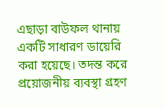এছাড়া বাউফল থানায় একটি সাধারণ ডায়েরি করা হয়েছে। তদন্ত করে প্রয়োজনীয় ব্যবস্থা গ্রহণ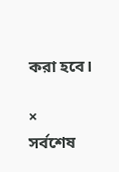করা হবে।

×
সর্বশেষ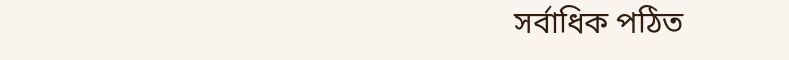সর্বাধিক পঠিত